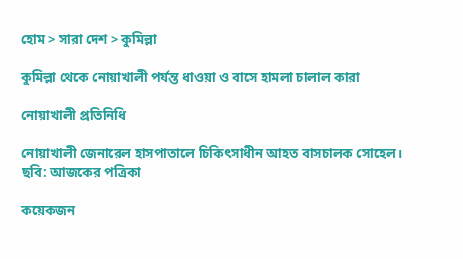হোম > সারা দেশ > কুমিল্লা

কুমিল্লা থেকে নোয়াখালী পর্যন্ত ধাওয়া ও বাসে হামলা চালাল কারা

নোয়াখালী প্রতিনিধি

নোয়াখালী জেনারেল হাসপাতালে চিকিৎসাধীন আহত বাসচালক সোহেল। ছবি: আজকের পত্রিকা

কয়েকজন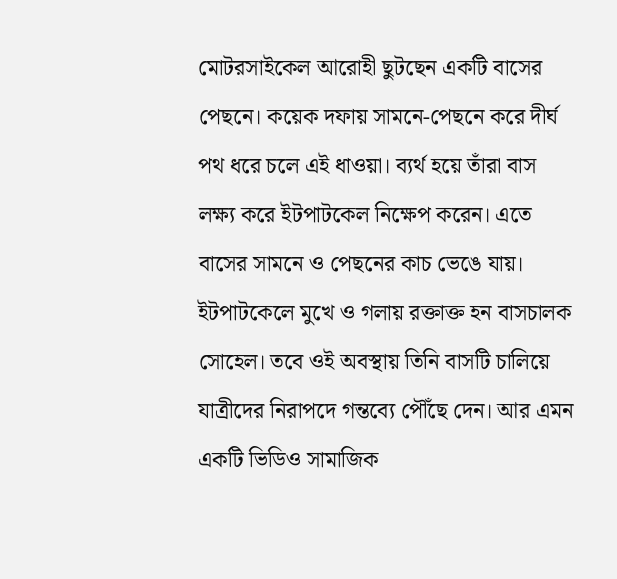মোটরসাইকেল আরোহী ছুটছেন একটি বাসের পেছনে। কয়েক দফায় সামনে-পেছনে করে দীর্ঘ পথ ধরে চলে এই ধাওয়া। ব্যর্থ হয়ে তাঁরা বাস লক্ষ্য করে ইটপাটকেল নিক্ষেপ করেন। এতে বাসের সামনে ও পেছনের কাচ ভেঙে যায়। ইটপাটকেলে মুখে ও গলায় রক্তাক্ত হন বাসচালক সোহেল। তবে ওই অবস্থায় তিনি বাসটি চালিয়ে যাত্রীদের নিরাপদে গন্তব্যে পৌঁছে দেন। আর এমন একটি ভিডিও সামাজিক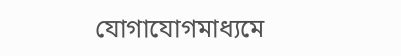যোগাযোগমাধ্যমে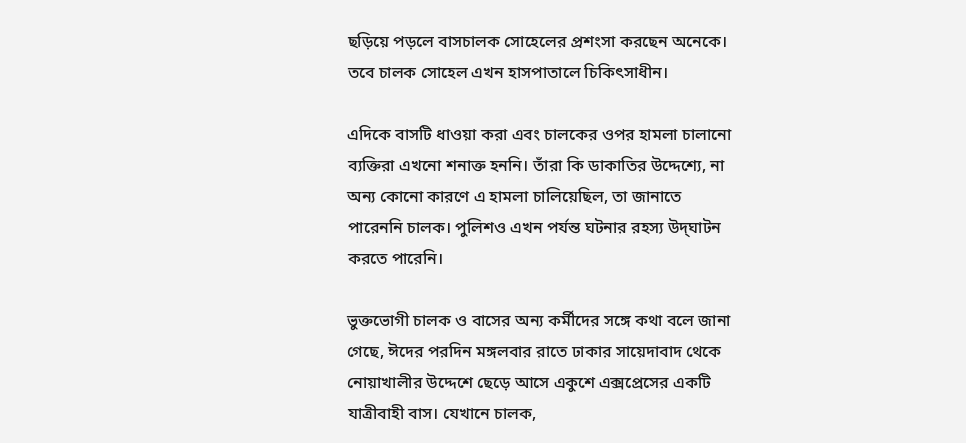ছড়িয়ে পড়লে বাসচালক সোহেলের প্রশংসা করছেন অনেকে। তবে চালক সোহেল এখন হাসপাতালে চিকিৎসাধীন।

এদিকে বাসটি ধাওয়া করা এবং চালকের ওপর হামলা চালানো ব্যক্তিরা এখনো শনাক্ত হননি। তাঁরা কি ডাকাতির উদ্দেশ্যে, না অন্য কোনো কারণে এ হামলা চালিয়েছিল, তা জানাতে পারেননি চালক। পুলিশও এখন পর্যন্ত ঘটনার রহস্য উদ্‌ঘাটন করতে পারেনি।

ভুক্তভোগী চালক ও বাসের অন্য কর্মীদের সঙ্গে কথা বলে জানা গেছে, ঈদের পরদিন মঙ্গলবার রাতে ঢাকার সায়েদাবাদ থেকে নোয়াখালীর উদ্দেশে ছেড়ে আসে একুশে এক্সপ্রেসের একটি যাত্রীবাহী বাস। যেখানে চালক,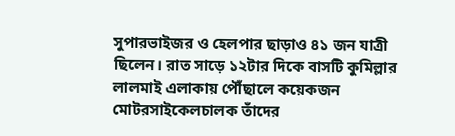সুপারভাইজর ও হেলপার ছাড়াও ৪১ জন যাত্রী ছিলেন। রাত সাড়ে ১২টার দিকে বাসটি কুমিল্লার লালমাই এলাকায় পৌঁছালে কয়েকজন মোটরসাইকেলচালক তাঁদের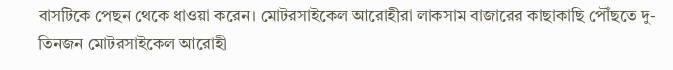বাসটিকে পেছন থেকে ধাওয়া করেন। মোটরসাইকেল আরোহীরা লাকসাম বাজারের কাছাকাছি পৌঁছতে দু-তিনজন মোটরসাইকেল আরোহী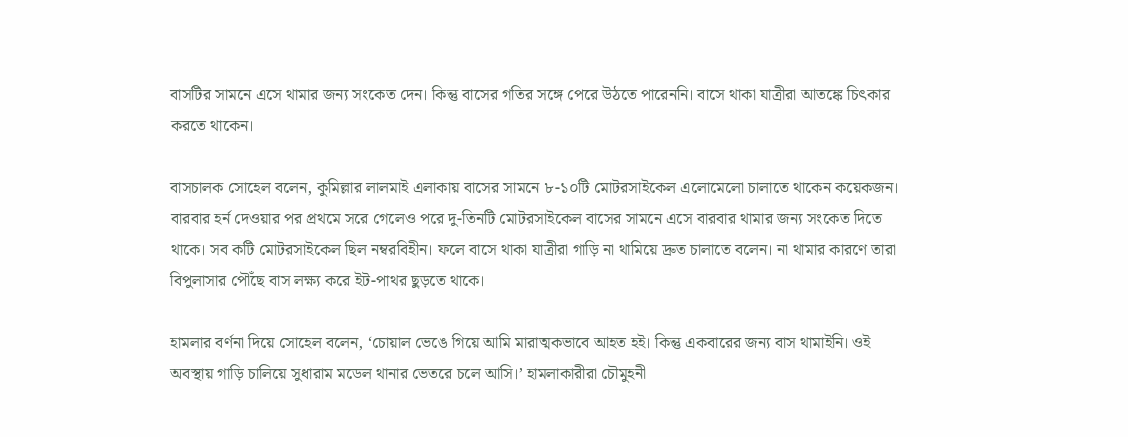বাসটির সামনে এসে থামার জন্য সংকেত দেন। কিন্তু বাসের গতির সঙ্গে পেরে উঠতে পারেননি। বাসে থাকা যাত্রীরা আতঙ্কে চিৎকার করতে থাকেন।

বাসচালক সোহেল বলেন, কুমিল্লার লালমাই এলাকায় বাসের সামনে ৮-১০টি মোটরসাইকেল এলোমেলো চালাতে থাকেন কয়েকজন। বারবার হর্ন দেওয়ার পর প্রথমে সরে গেলেও পরে দু-তিনটি মোটরসাইকেল বাসের সামনে এসে বারবার থামার জন্য সংকেত দিতে থাকে। সব কটি মোটরসাইকেল ছিল নম্বরবিহীন। ফলে বাসে থাকা যাত্রীরা গাড়ি না থামিয়ে দ্রুত চালাতে বলেন। না থামার কারণে তারা বিপুলাসার পৌঁছে বাস লক্ষ্য করে ইট-পাথর ছুড়তে থাকে।

হামলার বর্ণনা দিয়ে সোহেল বলেন, ‘চোয়াল ভেঙে গিয়ে আমি মারাত্মকভাবে আহত হই। কিন্তু একবারের জন্য বাস থামাইনি। ওই অবস্থায় গাড়ি চালিয়ে সুধারাম মডেল থানার ভেতরে চলে আসি।’ হামলাকারীরা চৌমুহনী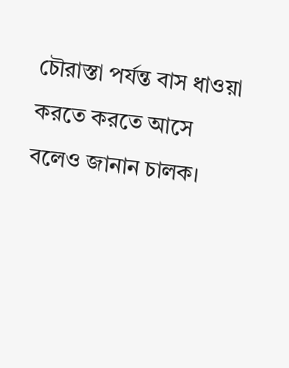চৌরাস্তা পর্যন্ত বাস ধাওয়া করতে করতে আসে বলেও জানান চালক।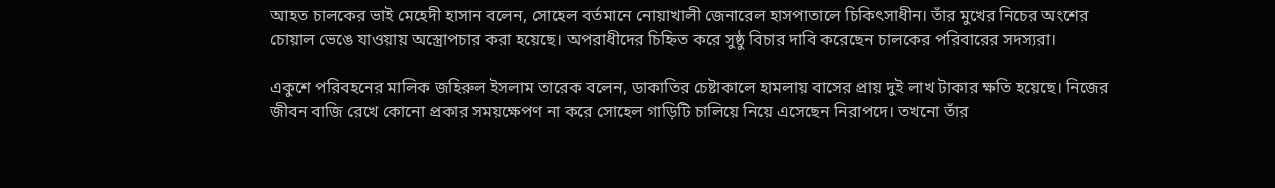আহত চালকের ভাই মেহেদী হাসান বলেন, সোহেল বর্তমানে নোয়াখালী জেনারেল হাসপাতালে চিকিৎসাধীন। তাঁর মুখের নিচের অংশের চোয়াল ভেঙে যাওয়ায় অস্ত্রোপচার করা হয়েছে। অপরাধীদের চিহ্নিত করে সুষ্ঠু বিচার দাবি করেছেন চালকের পরিবারের সদস্যরা।

একুশে পরিবহনের মালিক জহিরুল ইসলাম তারেক বলেন, ডাকাতির চেষ্টাকালে হামলায় বাসের প্রায় দুই লাখ টাকার ক্ষতি হয়েছে। নিজের জীবন বাজি রেখে কোনো প্রকার সময়ক্ষেপণ না করে সোহেল গাড়িটি চালিয়ে নিয়ে এসেছেন নিরাপদে। তখনো তাঁর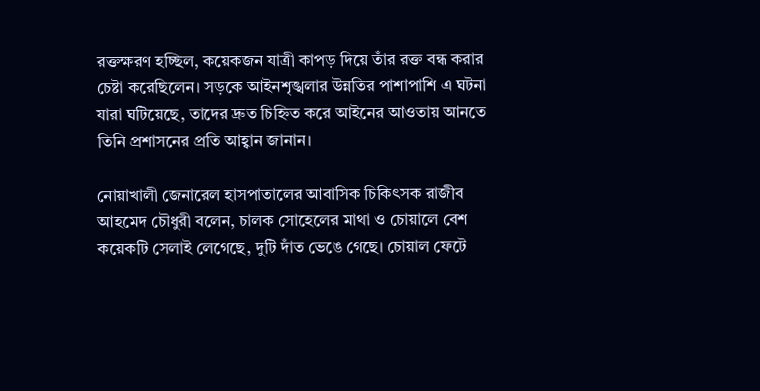রক্তক্ষরণ হচ্ছিল, কয়েকজন যাত্রী কাপড় দিয়ে তাঁর রক্ত বন্ধ করার চেষ্টা করেছিলেন। সড়কে আইনশৃঙ্খলার উন্নতির পাশাপাশি এ ঘটনা যারা ঘটিয়েছে, তাদের দ্রুত চিহ্নিত করে আইনের আওতায় আনতে তিনি প্রশাসনের প্রতি আহ্বান জানান।

নোয়াখালী জেনারেল হাসপাতালের আবাসিক চিকিৎসক রাজীব আহমেদ চৌধুরী বলেন, চালক সোহেলের মাথা ও চোয়ালে বেশ কয়েকটি সেলাই লেগেছে, দুটি দাঁত ভেঙে গেছে। চোয়াল ফেটে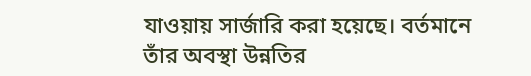যাওয়ায় সার্জারি করা হয়েছে। বর্তমানে তাঁর অবস্থা উন্নতির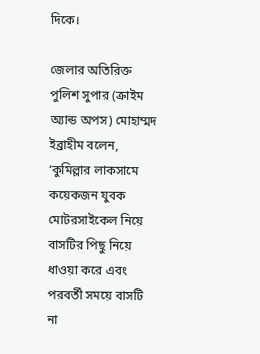দিকে।

জেলার অতিরিক্ত পুলিশ সুপার (ক্রাইম অ্যান্ড অপস) মোহাম্মদ ইব্রাহীম বলেন, ‘কুমিল্লার লাকসামে কয়েকজন যুবক মোটরসাইকেল নিয়ে বাসটির পিছু নিয়ে ধাওয়া করে এবং পরবর্তী সময়ে বাসটি না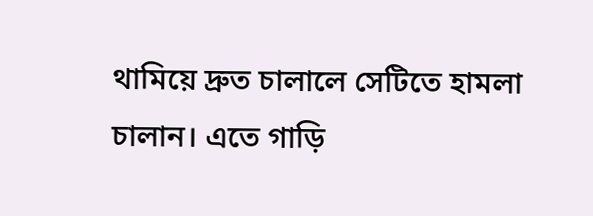থামিয়ে দ্রুত চালালে সেটিতে হামলা চালান। এতে গাড়ি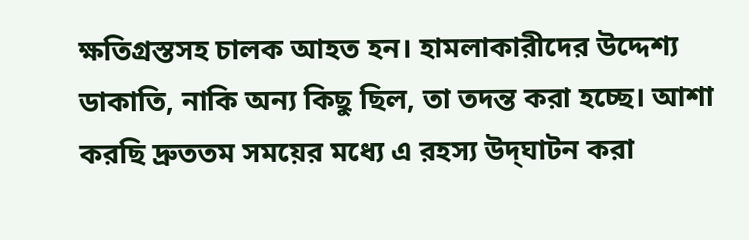ক্ষতিগ্রস্তসহ চালক আহত হন। হামলাকারীদের উদ্দেশ্য ডাকাতি, নাকি অন্য কিছু ছিল, তা তদন্ত করা হচ্ছে। আশা করছি দ্রুততম সময়ের মধ্যে এ রহস্য উদ্‌ঘাটন করা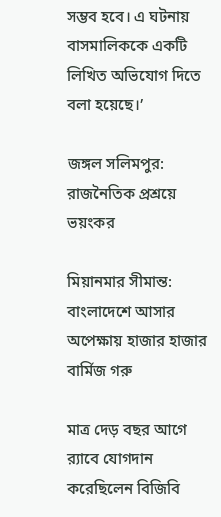সম্ভব হবে। এ ঘটনায় বাসমালিককে একটি লিখিত অভিযোগ দিতে বলা হয়েছে।’

জঙ্গল সলিমপুর: রাজনৈতিক প্রশ্রয়ে ভয়ংকর

মিয়ানমার সীমান্ত: বাংলাদেশে আসার অপেক্ষায় হাজার হাজার বার্মিজ গরু

মাত্র দেড় বছর আগে র‍্যাবে যোগদান করেছিলেন বিজিবি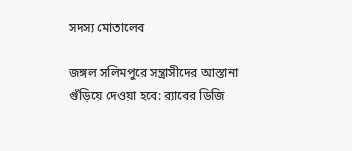সদস্য মোতালেব

জঙ্গল সলিমপুরে সন্ত্রাসীদের আস্তানা গুঁড়িয়ে দেওয়া হবে: র‍্যাবের ডিজি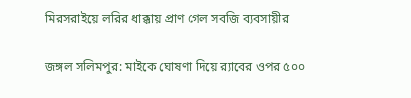মিরসরাইয়ে লরির ধাক্কায় প্রাণ গেল সবজি ব্যবসায়ীর

জঙ্গল সলিমপুর: মাইকে ঘোষণা দিয়ে র‍্যাবের ওপর ৫০০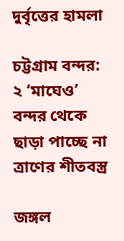দুর্বৃত্তের হামলা

চট্টগ্রাম বন্দর: ২ ‘মাঘেও’ বন্দর থেকে ছাড়া পাচ্ছে না ত্রাণের শীতবস্ত্র

জঙ্গল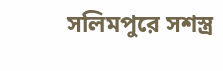সলিমপুরে সশস্ত্র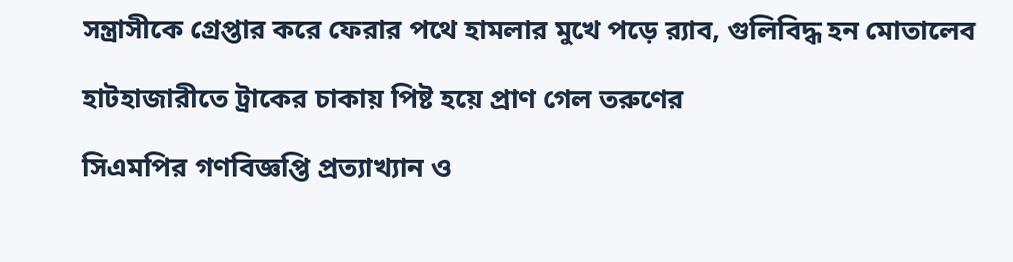সন্ত্রাসীকে গ্রেপ্তার করে ফেরার পথে হামলার মুখে পড়ে র‍্যাব, গুলিবিদ্ধ হন মোতালেব

হাটহাজারীতে ট্রাকের চাকায় পিষ্ট হয়ে প্রাণ গেল তরুণের

সিএমপির গণবিজ্ঞপ্তি প্রত্যাখ্যান ও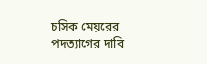চসিক মেয়রের পদত্যাগের দাবি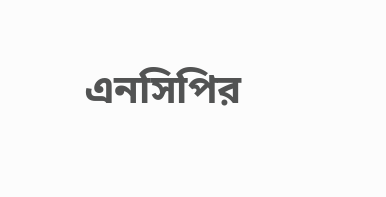এনসিপির